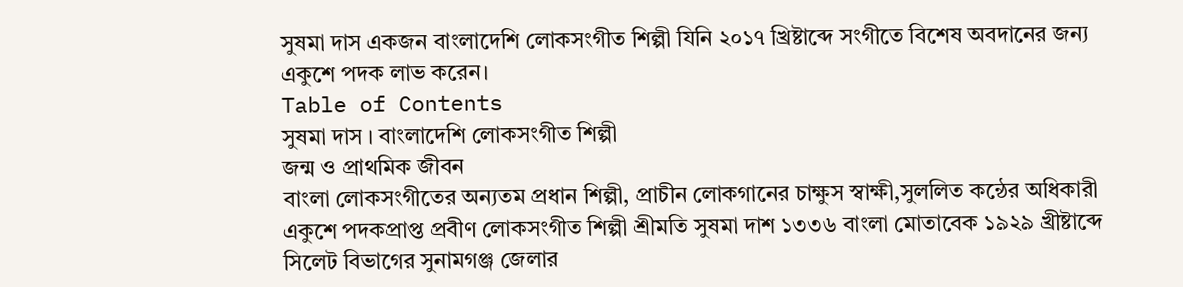সুষমা দাস একজন বাংলাদেশি লোকসংগীত শিল্পী যিনি ২০১৭ খ্রিষ্টাব্দে সংগীতে বিশেষ অবদানের জন্য একুশে পদক লাভ করেন।
Table of Contents
সুষমা দাস । বাংলাদেশি লোকসংগীত শিল্পী
জন্ম ও প্রাথমিক জীবন
বাংলা লোকসংগীতের অন্যতম প্রধান শিল্পী, প্রাচীন লোকগানের চাক্ষুস স্বাক্ষী,সুললিত কন্ঠের অধিকারী একুশে পদকপ্রাপ্ত প্রবীণ লোকসংগীত শিল্পী শ্রীমতি সুষমা দাশ ১৩৩৬ বাংলা মোতাবেক ১৯২৯ খ্রীষ্টাব্দে সিলেট বিভাগের সুনামগঞ্জ জেলার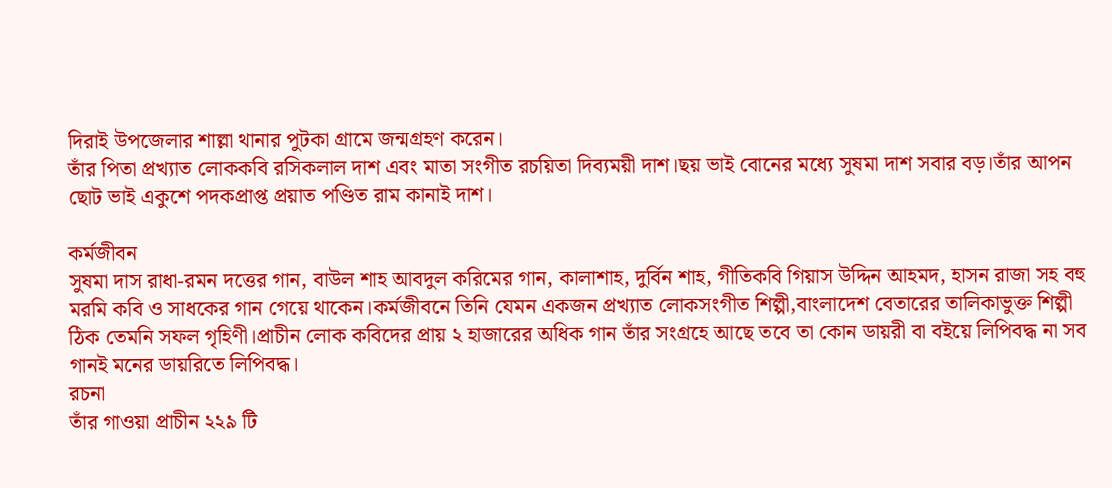দিরাই উপজেলার শাল্লা থানার পুটকা গ্রামে জন্মগ্রহণ করেন।
তাঁর পিতা প্রখ্যাত লোককবি রসিকলাল দাশ এবং মাতা সংগীত রচয়িতা দিব্যময়ী দাশ।ছয় ভাই বোনের মধ্যে সুষমা দাশ সবার বড়।তাঁর আপন ছোট ভাই একুশে পদকপ্রাপ্ত প্রয়াত পণ্ডিত রাম কানাই দাশ।

কর্মজীবন
সুষমা দাস রাধা-রমন দত্তের গান, বাউল শাহ আবদুল করিমের গান, কালাশাহ, দুর্বিন শাহ, গীতিকবি গিয়াস উদ্দিন আহমদ, হাসন রাজা সহ বহু মরমি কবি ও সাধকের গান গেয়ে থাকেন।কর্মজীবনে তিনি যেমন একজন প্রখ্যাত লোকসংগীত শিল্পী,বাংলাদেশ বেতারের তালিকাভুক্ত শিল্পী ঠিক তেমনি সফল গৃহিণী।প্রাচীন লোক কবিদের প্রায় ২ হাজারের অধিক গান তাঁর সংগ্রহে আছে তবে তা কোন ডায়রী বা বইয়ে লিপিবদ্ধ না সব গানই মনের ডায়রিতে লিপিবদ্ধ।
রচনা
তাঁর গাওয়া প্রাচীন ২২৯ টি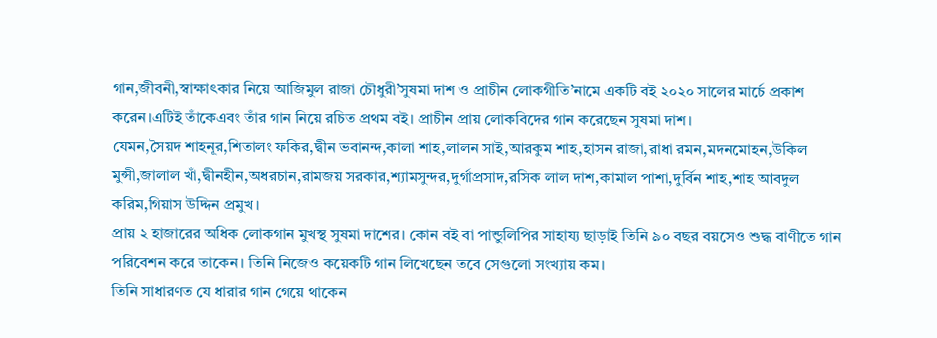গান,জীবনী,স্বাক্ষাৎকার নিয়ে আজিমুল রাজা চৌধুরী’সুষমা দাশ ও প্রাচীন লোকগীতি’নামে একটি বই ২০২০ সালের মার্চে প্রকাশ করেন।এটিই তাঁকেএবং তাঁর গান নিয়ে রচিত প্রথম বই। প্রাচীন প্রায় লোকবিদের গান করেছেন সুষমা দাশ।
যেমন,সৈয়দ শাহনূর,শিতালং ফকির,দ্বীন ভবানন্দ,কালা শাহ,লালন সাই,আরকুম শাহ,হাসন রাজা,রাধা রমন,মদনমোহন,উকিল মুন্সী,জালাল খাঁ,দ্বীনহীন,অধরচান,রামজয় সরকার,শ্যামসুন্দর,দুর্গাপ্রসাদ,রসিক লাল দাশ,কামাল পাশা,দুর্বিন শাহ,শাহ আবদুল করিম,গিয়াস উদ্দিন প্রমুখ।
প্রায় ২ হাজারের অধিক লোকগান মুখস্থ সুষমা দাশের। কোন বই বা পান্ডুলিপির সাহায্য ছাড়াই তিনি ৯০ বছর বয়সেও শুদ্ধ বাণীতে গান পরিবেশন করে তাকেন। তিনি নিজেও কয়েকটি গান লিখেছেন তবে সেগুলো সংখ্যায় কম।
তিনি সাধারণত যে ধারার গান গেয়ে থাকেন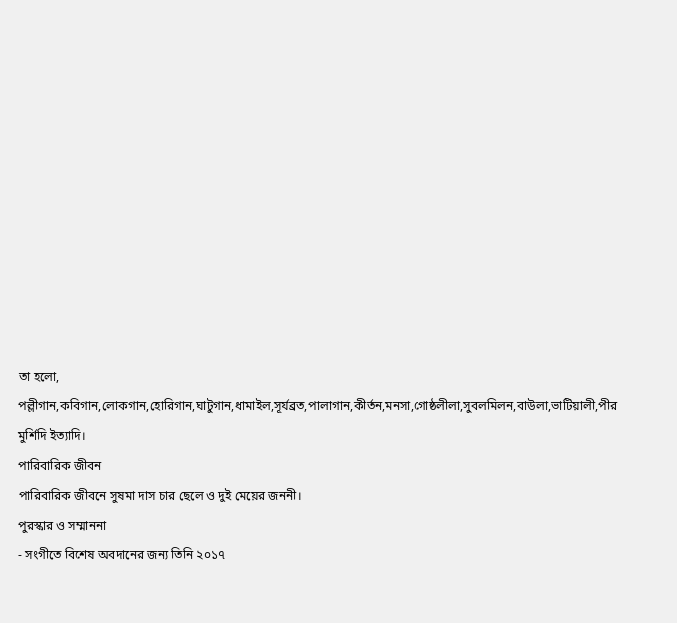তা হলো,
পল্লীগান,কবিগান,লোকগান,হোরিগান,ঘাটুগান,ধামাইল,সূর্যব্রত,পালাগান,কীর্তন,মনসা,গোষ্ঠলীলা,সুবলমিলন,বাউলা,ভাটিয়ালী,পীর মুর্শিদি ইত্যাদি।
পারিবারিক জীবন
পারিবারিক জীবনে সুষমা দাস চার ছেলে ও দুই মেয়ের জননী।
পুরস্কার ও সম্মাননা
- সংগীতে বিশেষ অবদানের জন্য তিনি ২০১৭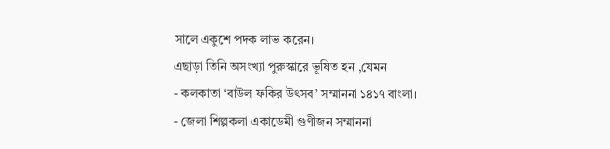সালে একুশে পদক লাভ করেন।
এছাড়া তিনি অসংখ্যা পুরুস্কারে ভূষিত হন ,যেমন
- কলকাতা ‘বাউল ফকির উৎসব’ সম্মাননা ১৪১৭ বাংলা।
- জেলা শিল্পকলা একাডেমী গুণীজন সম্মাননা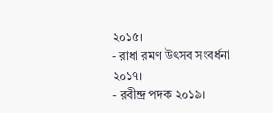২০১৫।
- রাধা রমণ উৎসব সংবর্ধনা ২০১৭।
- রবীন্দ্র পদক ২০১৯।